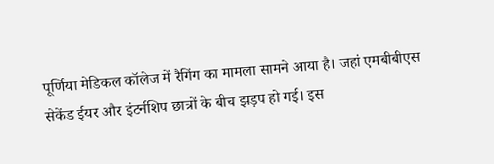पूर्णिया मेडिकल कॉलेज में रैगिंग का मामला सामने आया है। जहां एमबीबीएस सेकेंड ईयर और इंटर्नशिप छात्रों के बीच झड़प हो गई। इस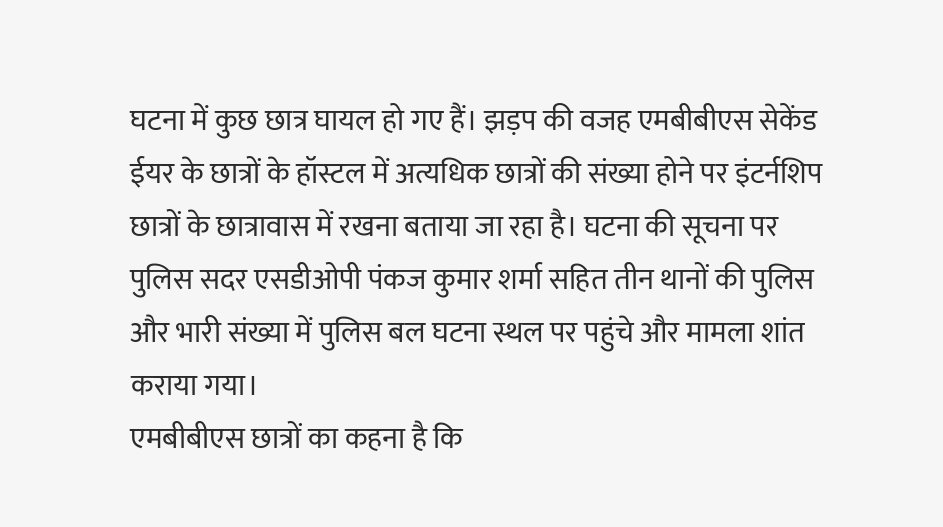घटना में कुछ छात्र घायल हो गए हैं। झड़प की वजह एमबीबीएस सेकेंड ईयर के छात्रों के हॉस्टल में अत्यधिक छात्रों की संख्या होने पर इंटर्नशिप छात्रों के छात्रावास में रखना बताया जा रहा है। घटना की सूचना पर पुलिस सदर एसडीओपी पंकज कुमार शर्मा सहित तीन थानों की पुलिस और भारी संख्या में पुलिस बल घटना स्थल पर पहुंचे और मामला शांत कराया गया।
एमबीबीएस छात्रों का कहना है कि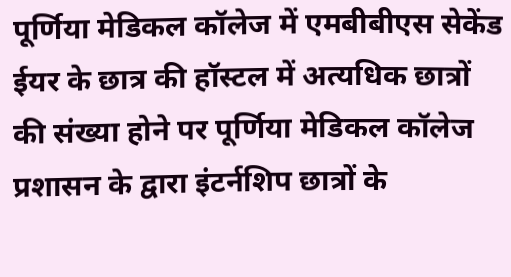पूर्णिया मेडिकल कॉलेज में एमबीबीएस सेकेंड ईयर के छात्र की हॉस्टल में अत्यधिक छात्रों की संख्या होने पर पूर्णिया मेडिकल कॉलेज प्रशासन के द्वारा इंटर्नशिप छात्रों के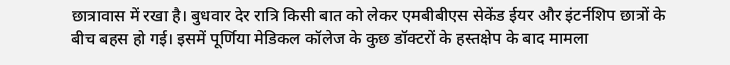छात्रावास में रखा है। बुधवार देर रात्रि किसी बात को लेकर एमबीबीएस सेकेंड ईयर और इंटर्नशिप छात्रों के बीच बहस हो गई। इसमें पूर्णिया मेडिकल कॉलेज के कुछ डॉक्टरों के हस्तक्षेप के बाद मामला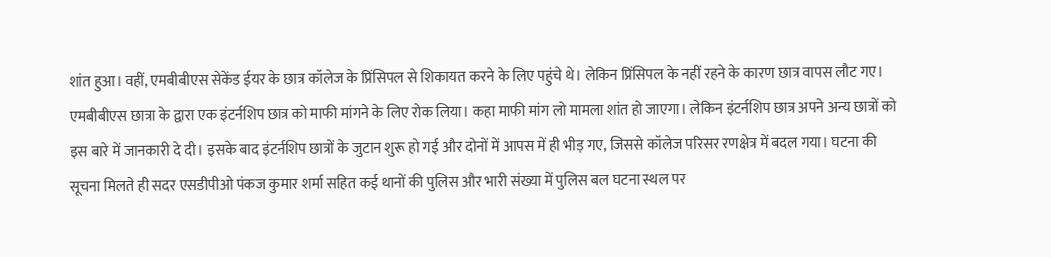शांत हुआ। वहीं, एमबीबीएस सेकेंड ईयर के छात्र कॉलेज के प्रिंसिपल से शिकायत करने के लिए पहुंचे थे। लेकिन प्रिंसिपल के नहीं रहने के कारण छात्र वापस लौट गए।
एमबीबीएस छात्रा के द्वारा एक इंटर्नशिप छात्र को माफी मांगने के लिए रोक लिया। कहा माफी मांग लो मामला शांत हो जाएगा। लेकिन इंटर्नशिप छात्र अपने अन्य छात्रों को इस बारे में जानकारी दे दी। इसके बाद इंटर्नशिप छात्रों के जुटान शुरू हो गई और दोनों में आपस में ही भीड़ गए, जिससे कॉलेज परिसर रणक्षेत्र में बदल गया। घटना की सूचना मिलते ही सदर एसडीपीओ पंकज कुमार शर्मा सहित कई थानों की पुलिस और भारी संख्या में पुलिस बल घटना स्थल पर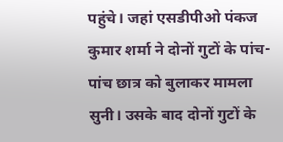पहुंचे। जहां एसडीपीओ पंकज कुमार शर्मा ने दोनों गुटों के पांच-पांच छात्र को बुलाकर मामला सुनी। उसके बाद दोनों गुटों के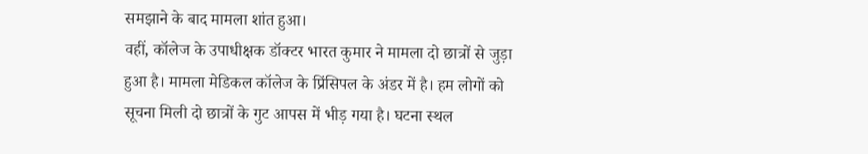समझाने के बाद मामला शांत हुआ।
वहीं, कॉलेज के उपाधीक्षक डॉक्टर भारत कुमार ने मामला दो छात्रों से जुड़ा हुआ है। मामला मेडिकल कॉलेज के प्रिंसिपल के अंडर में है। हम लोगों को सूचना मिली दो छात्रों के गुट आपस में भीड़ गया है। घटना स्थल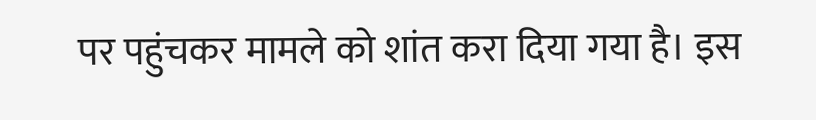पर पहुंचकर मामले को शांत करा दिया गया है। इस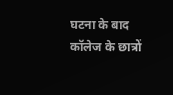घटना के बाद कॉलेज के छात्रों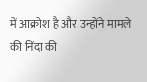में आक्रोश है और उन्होंने मामले की निंदा की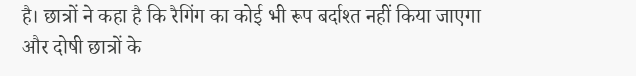है। छात्रों ने कहा है कि रैगिंग का कोई भी रूप बर्दाश्त नहीं किया जाएगा और दोषी छात्रों के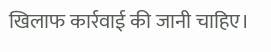खिलाफ कार्रवाई की जानी चाहिए।